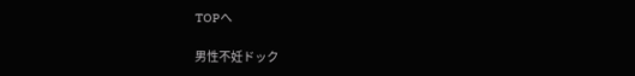TOPへ

男性不妊ドック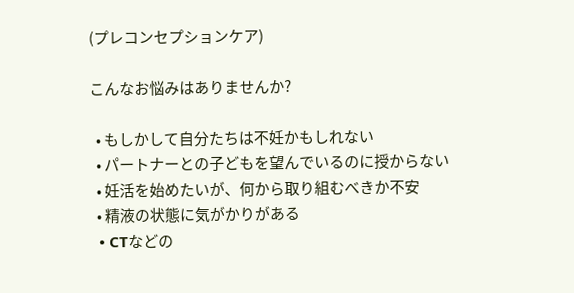(プレコンセプションケア)

こんなお悩みはありませんか?

  • もしかして自分たちは不妊かもしれない
  • パートナーとの子どもを望んでいるのに授からない
  • 妊活を始めたいが、何から取り組むべきか不安
  • 精液の状態に気がかりがある
  • CTなどの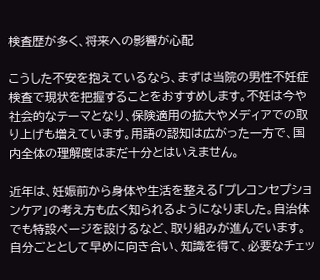検査歴が多く、将来への影響が心配

こうした不安を抱えているなら、まずは当院の男性不妊症検査で現状を把握することをおすすめします。不妊は今や社会的なテーマとなり、保険適用の拡大やメディアでの取り上げも増えています。用語の認知は広がった一方で、国内全体の理解度はまだ十分とはいえません。

近年は、妊娠前から身体や生活を整える「プレコンセプションケア」の考え方も広く知られるようになりました。自治体でも特設ページを設けるなど、取り組みが進んでいます。自分ごととして早めに向き合い、知識を得て、必要なチェッ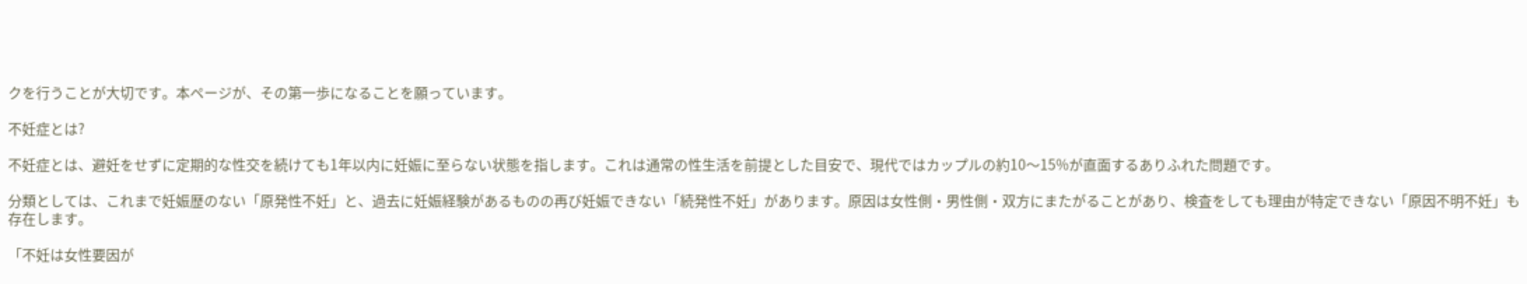クを行うことが大切です。本ページが、その第一歩になることを願っています。

不妊症とは?

不妊症とは、避妊をせずに定期的な性交を続けても1年以内に妊娠に至らない状態を指します。これは通常の性生活を前提とした目安で、現代ではカップルの約10〜15%が直面するありふれた問題です。

分類としては、これまで妊娠歴のない「原発性不妊」と、過去に妊娠経験があるものの再び妊娠できない「続発性不妊」があります。原因は女性側・男性側・双方にまたがることがあり、検査をしても理由が特定できない「原因不明不妊」も存在します。

「不妊は女性要因が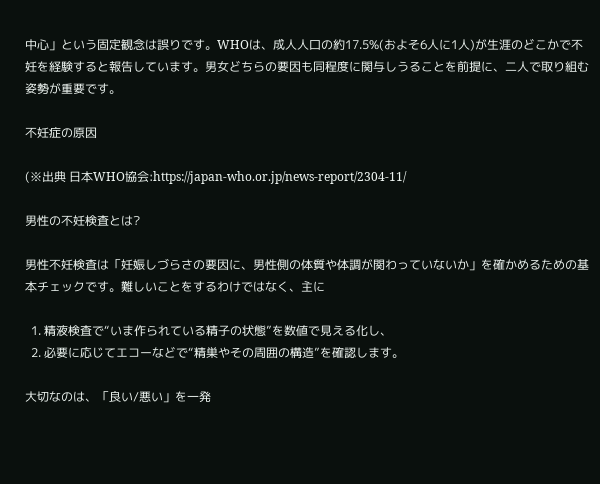中心」という固定観念は誤りです。WHOは、成人人口の約17.5%(およそ6人に1人)が生涯のどこかで不妊を経験すると報告しています。男女どちらの要因も同程度に関与しうることを前提に、二人で取り組む姿勢が重要です。

不妊症の原因

(※出典 日本WHO協会:https://japan-who.or.jp/news-report/2304-11/

男性の不妊検査とは?

男性不妊検査は「妊娠しづらさの要因に、男性側の体質や体調が関わっていないか」を確かめるための基本チェックです。難しいことをするわけではなく、主に

  1. 精液検査で“いま作られている精子の状態”を数値で見える化し、
  2. 必要に応じてエコーなどで“精巣やその周囲の構造”を確認します。

大切なのは、「良い/悪い」を一発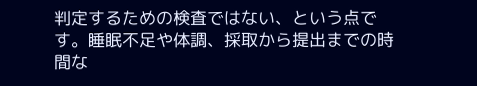判定するための検査ではない、という点です。睡眠不足や体調、採取から提出までの時間な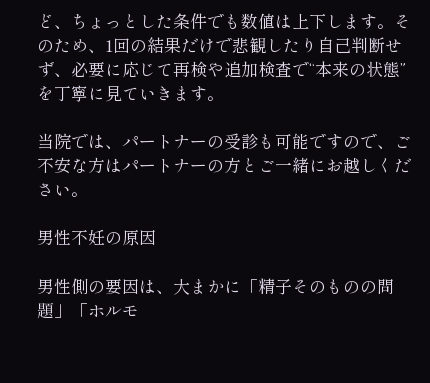ど、ちょっとした条件でも数値は上下します。そのため、1回の結果だけで悲観したり自己判断せず、必要に応じて再検や追加検査で“本来の状態”を丁寧に見ていきます。

当院では、パートナーの受診も可能ですので、ご不安な方はパートナーの方とご一緒にお越しください。

男性不妊の原因

男性側の要因は、大まかに「精子そのものの問題」「ホルモ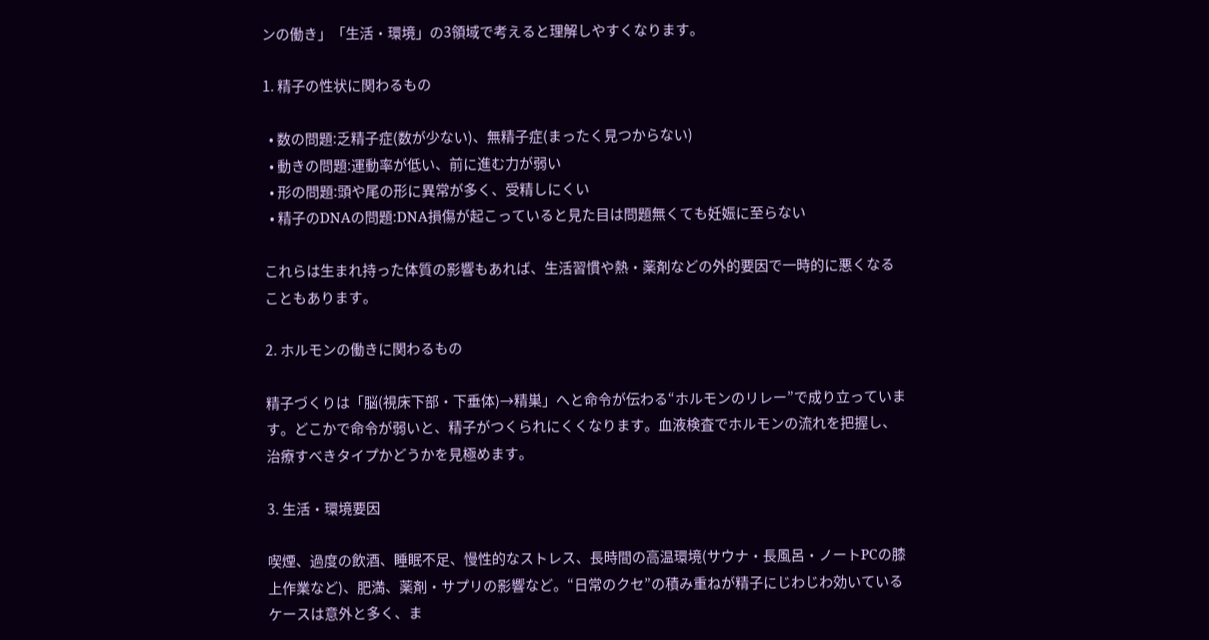ンの働き」「生活・環境」の3領域で考えると理解しやすくなります。

1. 精子の性状に関わるもの

  • 数の問題:乏精子症(数が少ない)、無精子症(まったく見つからない)
  • 動きの問題:運動率が低い、前に進む力が弱い
  • 形の問題:頭や尾の形に異常が多く、受精しにくい
  • 精子のDNAの問題:DNA損傷が起こっていると見た目は問題無くても妊娠に至らない

これらは生まれ持った体質の影響もあれば、生活習慣や熱・薬剤などの外的要因で一時的に悪くなることもあります。

2. ホルモンの働きに関わるもの

精子づくりは「脳(視床下部・下垂体)→精巣」へと命令が伝わる“ホルモンのリレー”で成り立っています。どこかで命令が弱いと、精子がつくられにくくなります。血液検査でホルモンの流れを把握し、治療すべきタイプかどうかを見極めます。

3. 生活・環境要因

喫煙、過度の飲酒、睡眠不足、慢性的なストレス、長時間の高温環境(サウナ・長風呂・ノートPCの膝上作業など)、肥満、薬剤・サプリの影響など。“日常のクセ”の積み重ねが精子にじわじわ効いているケースは意外と多く、ま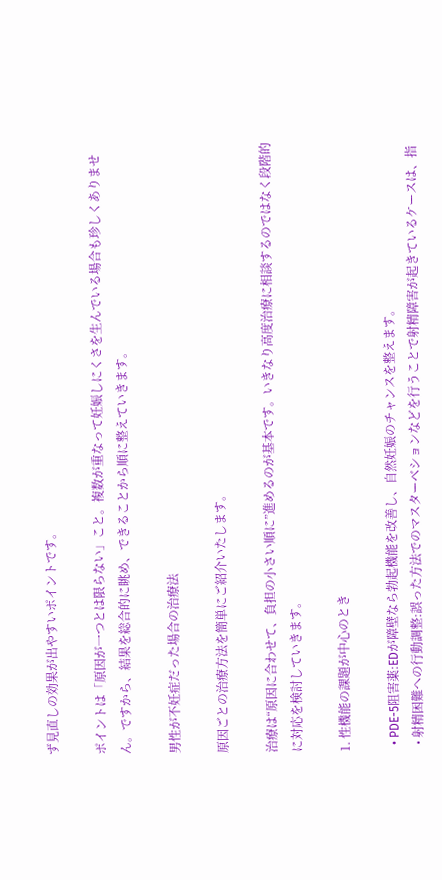ず見直しの効果が出やすいポイントです。

ポイントは「原因が一つとは限らない」こと。複数が重なって妊娠しにくさを生んでいる場合も珍しくありません。ですから、結果を総合的に眺め、できることから順に整えていきます。

男性が不妊症だった場合の治療法

原因ごとの治療方法を簡単にご紹介いたします。

治療は“原因に合わせて、負担の小さい順に”進めるのが基本です。いきなり高度治療に相談するのではなく段階的に対応を検討していきます。

1. 性機能の課題が中心のとき

  • PDE-5阻害薬:EDが障壁なら勃起機能を改善し、自然妊娠のチャンスを整えます。
  • 射精困難への行動調整:誤った方法でのマスターベションなどを行うことで射精障害が起きているケースは、指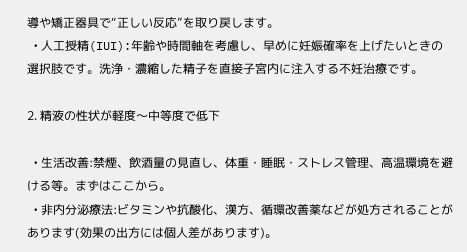導や矯正器具で“正しい反応”を取り戻します。
  • 人工授精(IUI):年齢や時間軸を考慮し、早めに妊娠確率を上げたいときの選択肢です。洗浄・濃縮した精子を直接子宮内に注入する不妊治療です。

2. 精液の性状が軽度〜中等度で低下

  • 生活改善:禁煙、飲酒量の見直し、体重・睡眠・ストレス管理、高温環境を避ける等。まずはここから。
  • 非内分泌療法:ビタミンや抗酸化、漢方、循環改善薬などが処方されることがあります(効果の出方には個人差があります)。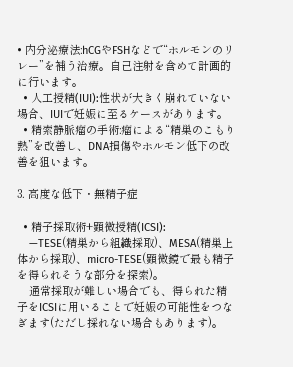• 内分泌療法:hCGやFSHなどで“ホルモンのリレー”を補う治療。自己注射を含めて計画的に行います。
  • 人工授精(IUI):性状が大きく崩れていない場合、IUIで妊娠に至るケースがあります。
  • 精索静脈瘤の手術:瘤による“精巣のこもり熱”を改善し、DNA損傷やホルモン低下の改善を狙います。

3. 高度な低下・無精子症

  • 精子採取術+顕微授精(ICSI):
    —TESE(精巣から組織採取)、MESA(精巣上体から採取)、micro-TESE(顕微鏡で最も精子を得られそうな部分を探索)。
    通常採取が難しい場合でも、得られた精子をICSIに用いることで妊娠の可能性をつなぎます(ただし採れない場合もあります)。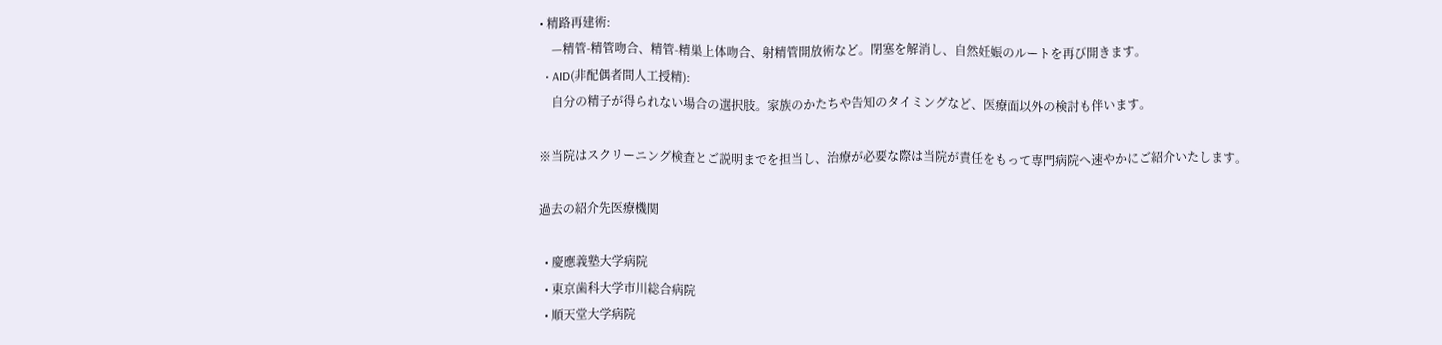• 精路再建術:
    —精管-精管吻合、精管-精巣上体吻合、射精管開放術など。閉塞を解消し、自然妊娠のルートを再び開きます。
  • AID(非配偶者間人工授精):
    自分の精子が得られない場合の選択肢。家族のかたちや告知のタイミングなど、医療面以外の検討も伴います。

※当院はスクリーニング検査とご説明までを担当し、治療が必要な際は当院が責任をもって専門病院へ速やかにご紹介いたします。

過去の紹介先医療機関

  • 慶應義塾大学病院
  • 東京歯科大学市川総合病院
  • 順天堂大学病院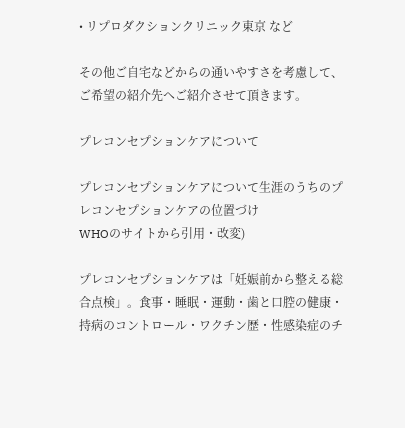• リプロダクションクリニック東京 など

その他ご自宅などからの通いやすさを考慮して、ご希望の紹介先へご紹介させて頂きます。

プレコンセプションケアについて

プレコンセプションケアについて生涯のうちのプレコンセプションケアの位置づけ
WHOのサイトから引用・改変)

プレコンセプションケアは「妊娠前から整える総合点検」。食事・睡眠・運動・歯と口腔の健康・持病のコントロール・ワクチン歴・性感染症のチ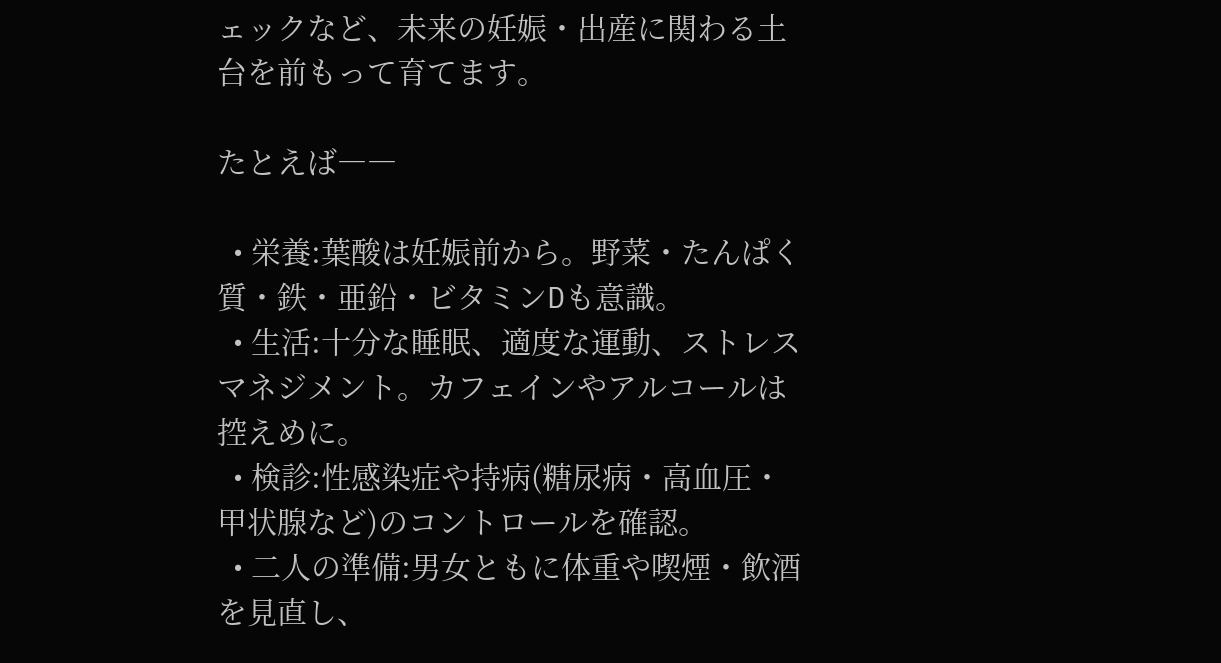ェックなど、未来の妊娠・出産に関わる土台を前もって育てます。

たとえば――

  • 栄養:葉酸は妊娠前から。野菜・たんぱく質・鉄・亜鉛・ビタミンDも意識。
  • 生活:十分な睡眠、適度な運動、ストレスマネジメント。カフェインやアルコールは控えめに。
  • 検診:性感染症や持病(糖尿病・高血圧・甲状腺など)のコントロールを確認。
  • 二人の準備:男女ともに体重や喫煙・飲酒を見直し、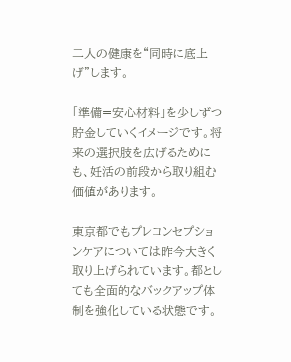二人の健康を“同時に底上げ”します。

「準備=安心材料」を少しずつ貯金していくイメージです。将来の選択肢を広げるためにも、妊活の前段から取り組む価値があります。

東京都でもプレコンセプションケアについては昨今大きく取り上げられています。都としても全面的なバックアップ体制を強化している状態です。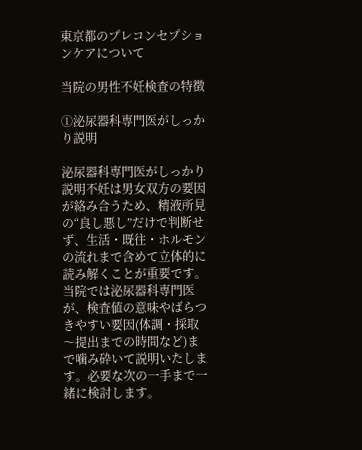東京都のプレコンセプションケアについて

当院の男性不妊検査の特徴

①泌尿器科専門医がしっかり説明

泌尿器科専門医がしっかり説明不妊は男女双方の要因が絡み合うため、精液所見の“良し悪し”だけで判断せず、生活・既往・ホルモンの流れまで含めて立体的に読み解くことが重要です。当院では泌尿器科専門医が、検査値の意味やばらつきやすい要因(体調・採取〜提出までの時間など)まで噛み砕いて説明いたします。必要な次の一手まで一緒に検討します。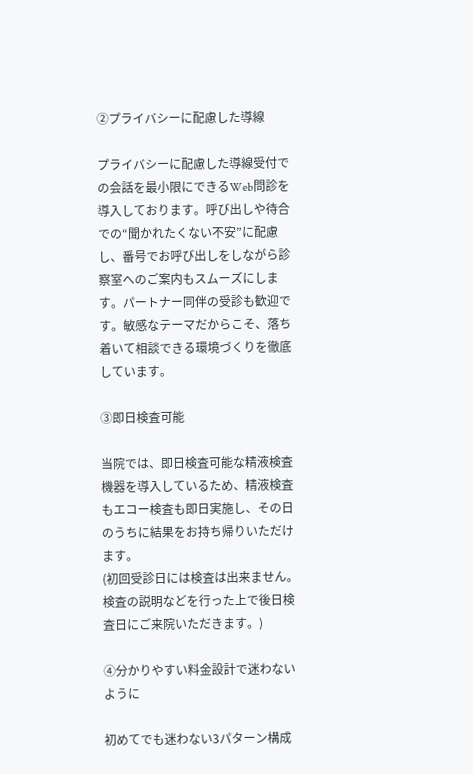②プライバシーに配慮した導線

プライバシーに配慮した導線受付での会話を最小限にできるWeb問診を導入しております。呼び出しや待合での“聞かれたくない不安”に配慮し、番号でお呼び出しをしながら診察室へのご案内もスムーズにします。パートナー同伴の受診も歓迎です。敏感なテーマだからこそ、落ち着いて相談できる環境づくりを徹底しています。

③即日検査可能

当院では、即日検査可能な精液検査機器を導入しているため、精液検査もエコー検査も即日実施し、その日のうちに結果をお持ち帰りいただけます。
(初回受診日には検査は出来ません。検査の説明などを行った上で後日検査日にご来院いただきます。)

④分かりやすい料金設計で迷わないように

初めてでも迷わない3パターン構成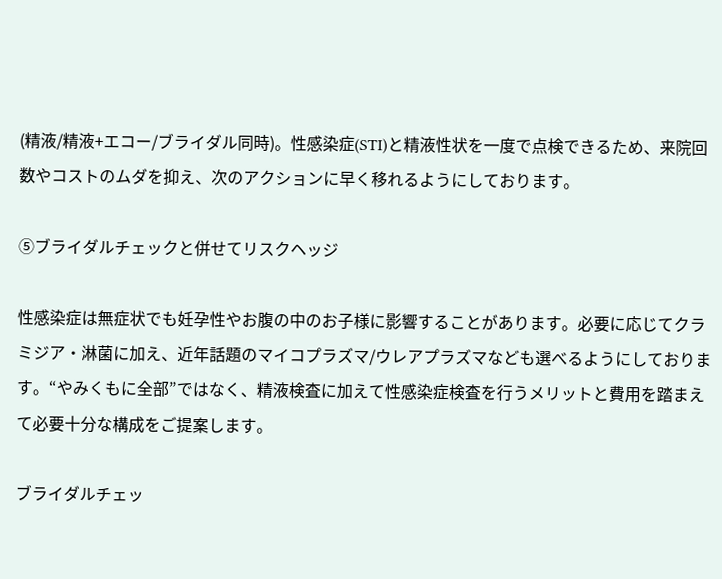(精液/精液+エコー/ブライダル同時)。性感染症(STI)と精液性状を一度で点検できるため、来院回数やコストのムダを抑え、次のアクションに早く移れるようにしております。

⑤ブライダルチェックと併せてリスクヘッジ

性感染症は無症状でも妊孕性やお腹の中のお子様に影響することがあります。必要に応じてクラミジア・淋菌に加え、近年話題のマイコプラズマ/ウレアプラズマなども選べるようにしております。“やみくもに全部”ではなく、精液検査に加えて性感染症検査を行うメリットと費用を踏まえて必要十分な構成をご提案します。

ブライダルチェッ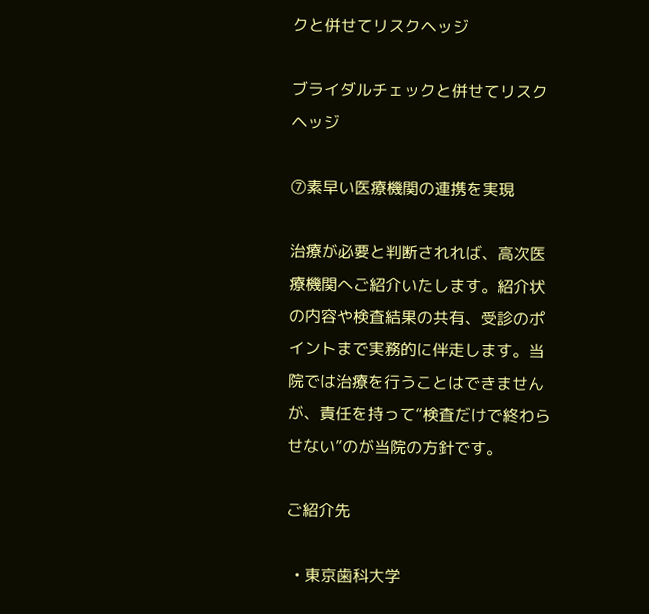クと併せてリスクヘッジ

ブライダルチェックと併せてリスクヘッジ

⑦素早い医療機関の連携を実現

治療が必要と判断されれば、高次医療機関へご紹介いたします。紹介状の内容や検査結果の共有、受診のポイントまで実務的に伴走します。当院では治療を行うことはできませんが、責任を持って“検査だけで終わらせない”のが当院の方針です。

ご紹介先

  • 東京歯科大学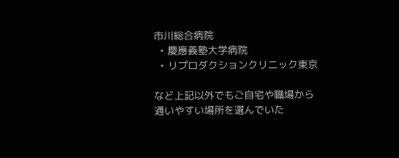市川総合病院
  • 慶應義塾大学病院
  • リプロダクションクリニック東京

など上記以外でもご自宅や職場から通いやすい場所を選んでいた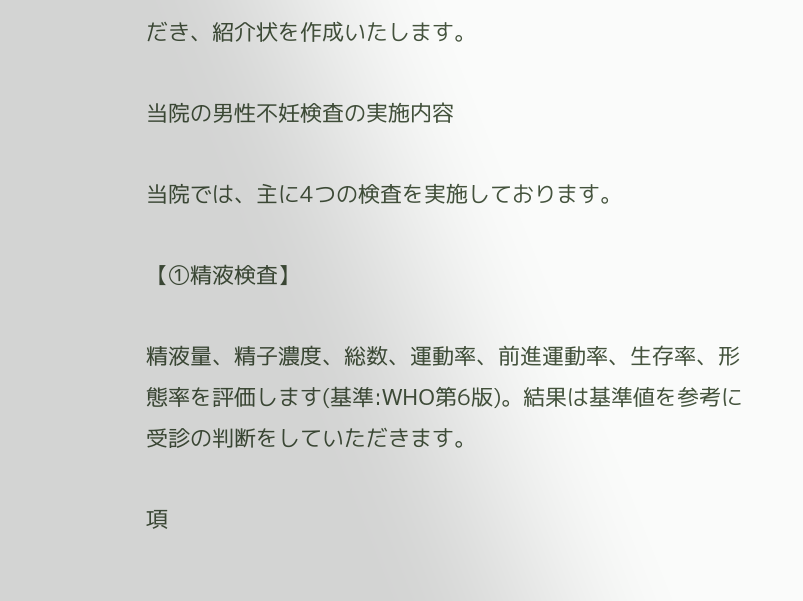だき、紹介状を作成いたします。

当院の男性不妊検査の実施内容

当院では、主に4つの検査を実施しております。

【①精液検査】

精液量、精子濃度、総数、運動率、前進運動率、生存率、形態率を評価します(基準:WHO第6版)。結果は基準値を参考に受診の判断をしていただきます。

項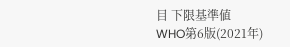目 下限基準値
WHO第6版(2021年)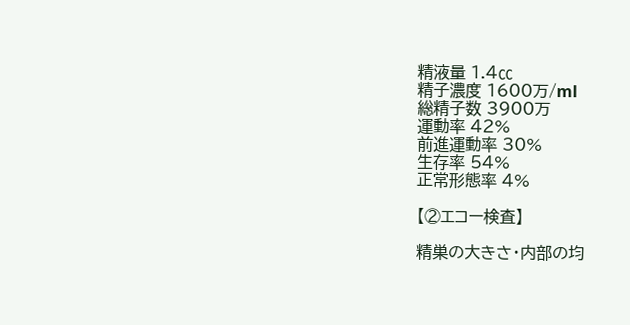精液量 1.4㏄
精子濃度 1600万/ml
総精子数 3900万
運動率 42%
前進運動率 30%
生存率 54%
正常形態率 4%

【②エコー検査】

精巣の大きさ・内部の均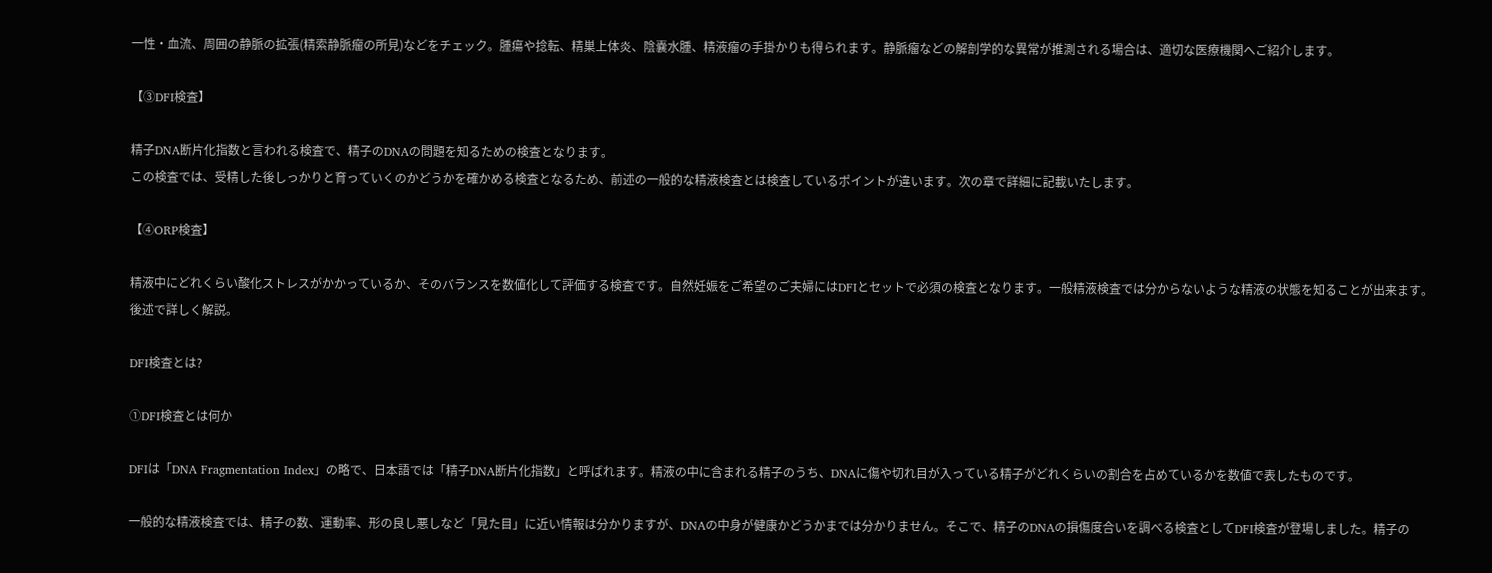一性・血流、周囲の静脈の拡張(精索静脈瘤の所見)などをチェック。腫瘍や捻転、精巣上体炎、陰嚢水腫、精液瘤の手掛かりも得られます。静脈瘤などの解剖学的な異常が推測される場合は、適切な医療機関へご紹介します。

【③DFI検査】

精子DNA断片化指数と言われる検査で、精子のDNAの問題を知るための検査となります。
この検査では、受精した後しっかりと育っていくのかどうかを確かめる検査となるため、前述の一般的な精液検査とは検査しているポイントが違います。次の章で詳細に記載いたします。

【④ORP検査】

精液中にどれくらい酸化ストレスがかかっているか、そのバランスを数値化して評価する検査です。自然妊娠をご希望のご夫婦にはDFIとセットで必須の検査となります。一般精液検査では分からないような精液の状態を知ることが出来ます。後述で詳しく解説。

DFI検査とは?

①DFI検査とは何か

DFIは「DNA Fragmentation Index」の略で、日本語では「精子DNA断片化指数」と呼ばれます。精液の中に含まれる精子のうち、DNAに傷や切れ目が入っている精子がどれくらいの割合を占めているかを数値で表したものです。

一般的な精液検査では、精子の数、運動率、形の良し悪しなど「見た目」に近い情報は分かりますが、DNAの中身が健康かどうかまでは分かりません。そこで、精子のDNAの損傷度合いを調べる検査としてDFI検査が登場しました。精子の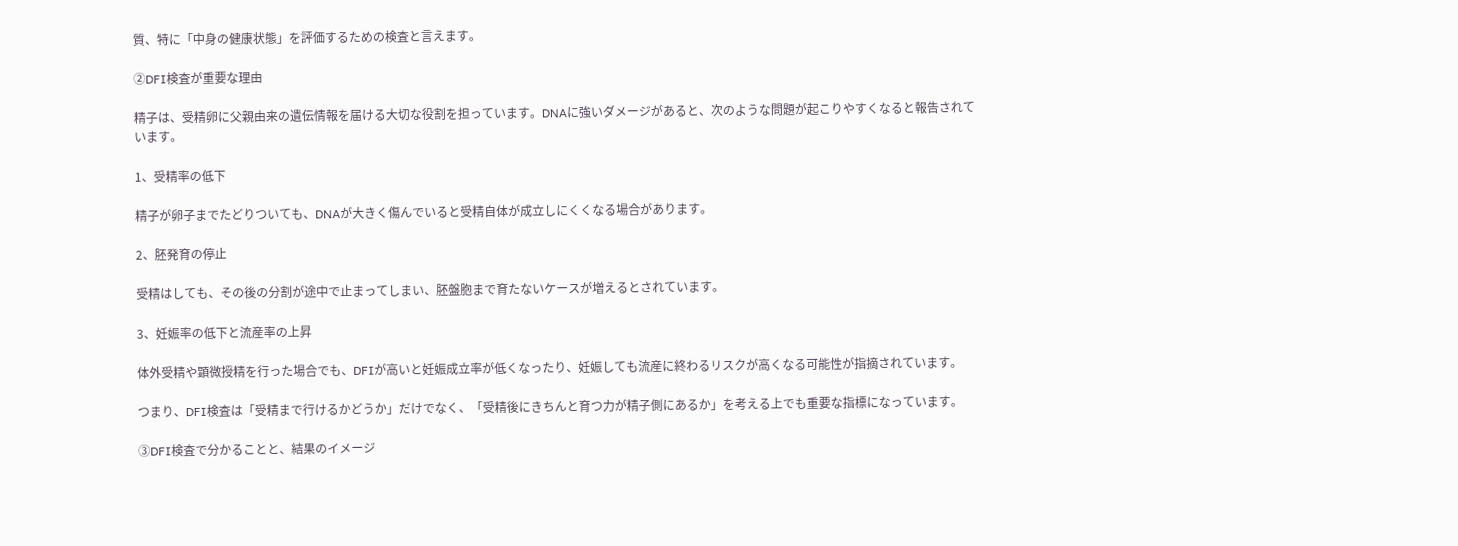質、特に「中身の健康状態」を評価するための検査と言えます。

②DFI検査が重要な理由

精子は、受精卵に父親由来の遺伝情報を届ける大切な役割を担っています。DNAに強いダメージがあると、次のような問題が起こりやすくなると報告されています。

1、受精率の低下

精子が卵子までたどりついても、DNAが大きく傷んでいると受精自体が成立しにくくなる場合があります。

2、胚発育の停止

受精はしても、その後の分割が途中で止まってしまい、胚盤胞まで育たないケースが増えるとされています。

3、妊娠率の低下と流産率の上昇

体外受精や顕微授精を行った場合でも、DFIが高いと妊娠成立率が低くなったり、妊娠しても流産に終わるリスクが高くなる可能性が指摘されています。

つまり、DFI検査は「受精まで行けるかどうか」だけでなく、「受精後にきちんと育つ力が精子側にあるか」を考える上でも重要な指標になっています。

③DFI検査で分かることと、結果のイメージ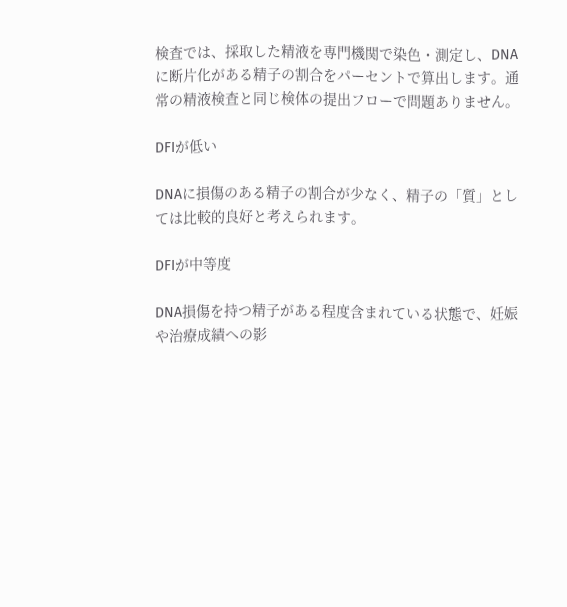検査では、採取した精液を専門機関で染色・測定し、DNAに断片化がある精子の割合をパーセントで算出します。通常の精液検査と同じ検体の提出フローで問題ありません。

DFIが低い

DNAに損傷のある精子の割合が少なく、精子の「質」としては比較的良好と考えられます。

DFIが中等度

DNA損傷を持つ精子がある程度含まれている状態で、妊娠や治療成績への影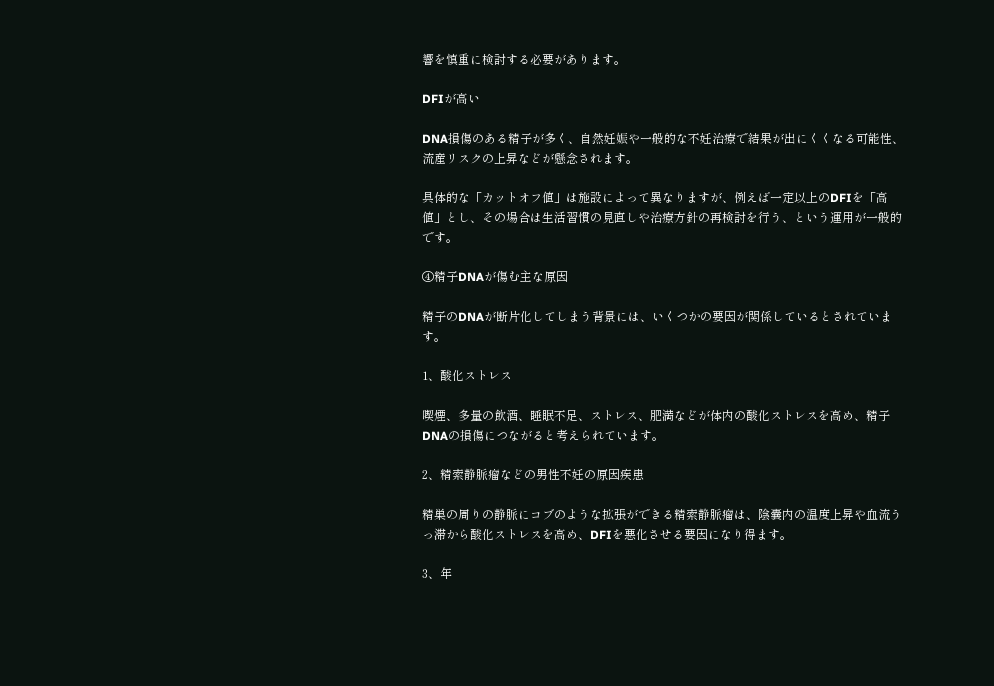響を慎重に検討する必要があります。

DFIが高い

DNA損傷のある精子が多く、自然妊娠や一般的な不妊治療で結果が出にくくなる可能性、流産リスクの上昇などが懸念されます。

具体的な「カットオフ値」は施設によって異なりますが、例えば一定以上のDFIを「高値」とし、その場合は生活習慣の見直しや治療方針の再検討を行う、という運用が一般的です。

④精子DNAが傷む主な原因

精子のDNAが断片化してしまう背景には、いくつかの要因が関係しているとされています。

1、酸化ストレス

喫煙、多量の飲酒、睡眠不足、ストレス、肥満などが体内の酸化ストレスを高め、精子DNAの損傷につながると考えられています。

2、精索静脈瘤などの男性不妊の原因疾患

精巣の周りの静脈にコブのような拡張ができる精索静脈瘤は、陰嚢内の温度上昇や血流うっ滞から酸化ストレスを高め、DFIを悪化させる要因になり得ます。

3、年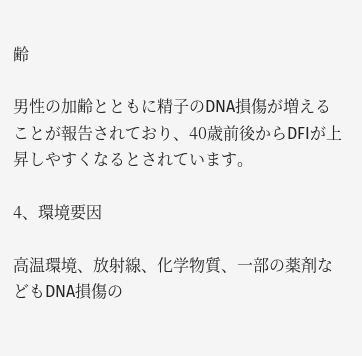齢

男性の加齢とともに精子のDNA損傷が増えることが報告されており、40歳前後からDFIが上昇しやすくなるとされています。

4、環境要因

高温環境、放射線、化学物質、一部の薬剤などもDNA損傷の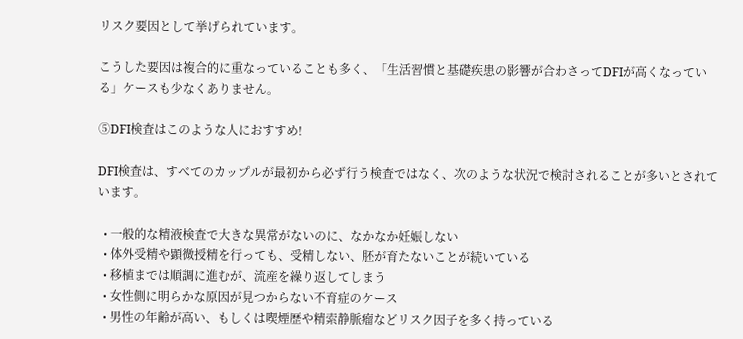リスク要因として挙げられています。

こうした要因は複合的に重なっていることも多く、「生活習慣と基礎疾患の影響が合わさってDFIが高くなっている」ケースも少なくありません。

⑤DFI検査はこのような人におすすめ!

DFI検査は、すべてのカップルが最初から必ず行う検査ではなく、次のような状況で検討されることが多いとされています。

  • 一般的な精液検査で大きな異常がないのに、なかなか妊娠しない
  • 体外受精や顕微授精を行っても、受精しない、胚が育たないことが続いている
  • 移植までは順調に進むが、流産を繰り返してしまう
  • 女性側に明らかな原因が見つからない不育症のケース
  • 男性の年齢が高い、もしくは喫煙歴や精索静脈瘤などリスク因子を多く持っている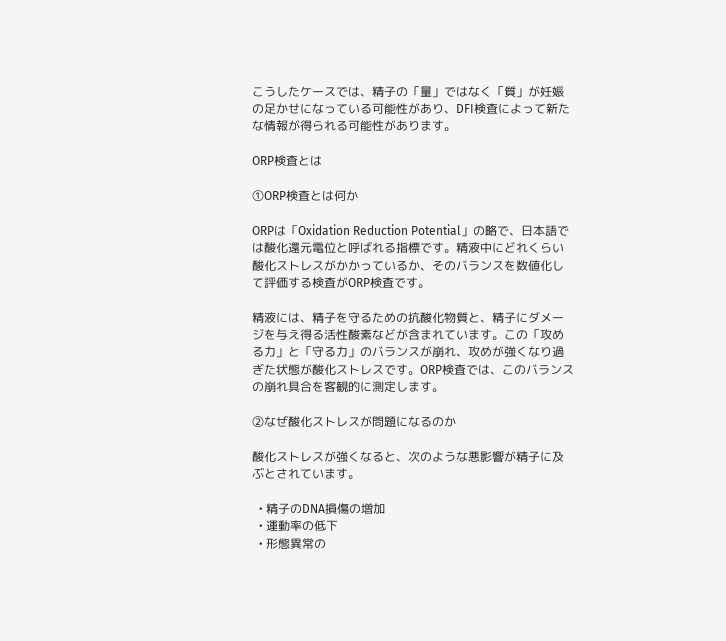こうしたケースでは、精子の「量」ではなく「質」が妊娠の足かせになっている可能性があり、DFI検査によって新たな情報が得られる可能性があります。

ORP検査とは

①ORP検査とは何か

ORPは「Oxidation Reduction Potential」の略で、日本語では酸化還元電位と呼ばれる指標です。精液中にどれくらい酸化ストレスがかかっているか、そのバランスを数値化して評価する検査がORP検査です。

精液には、精子を守るための抗酸化物質と、精子にダメージを与え得る活性酸素などが含まれています。この「攻める力」と「守る力」のバランスが崩れ、攻めが強くなり過ぎた状態が酸化ストレスです。ORP検査では、このバランスの崩れ具合を客観的に測定します。

②なぜ酸化ストレスが問題になるのか

酸化ストレスが強くなると、次のような悪影響が精子に及ぶとされています。

  • 精子のDNA損傷の増加
  • 運動率の低下
  • 形態異常の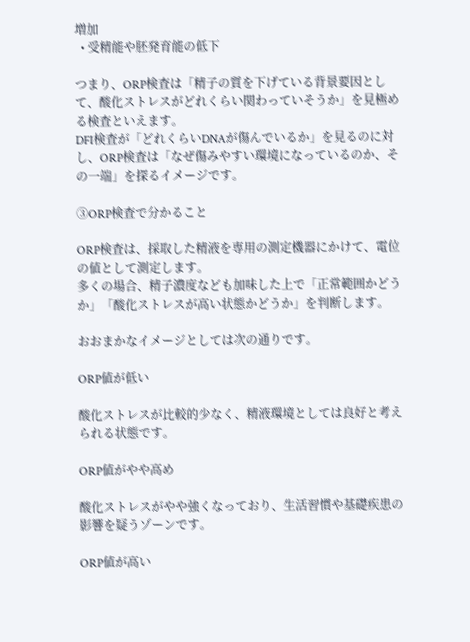増加
  • 受精能や胚発育能の低下

つまり、ORP検査は「精子の質を下げている背景要因として、酸化ストレスがどれくらい関わっていそうか」を見極める検査といえます。
DFI検査が「どれくらいDNAが傷んでいるか」を見るのに対し、ORP検査は「なぜ傷みやすい環境になっているのか、その一端」を探るイメージです。

③ORP検査で分かること

ORP検査は、採取した精液を専用の測定機器にかけて、電位の値として測定します。
多くの場合、精子濃度なども加味した上で「正常範囲かどうか」「酸化ストレスが高い状態かどうか」を判断します。

おおまかなイメージとしては次の通りです。

ORP値が低い

酸化ストレスが比較的少なく、精液環境としては良好と考えられる状態です。

ORP値がやや高め

酸化ストレスがやや強くなっており、生活習慣や基礎疾患の影響を疑うゾーンです。

ORP値が高い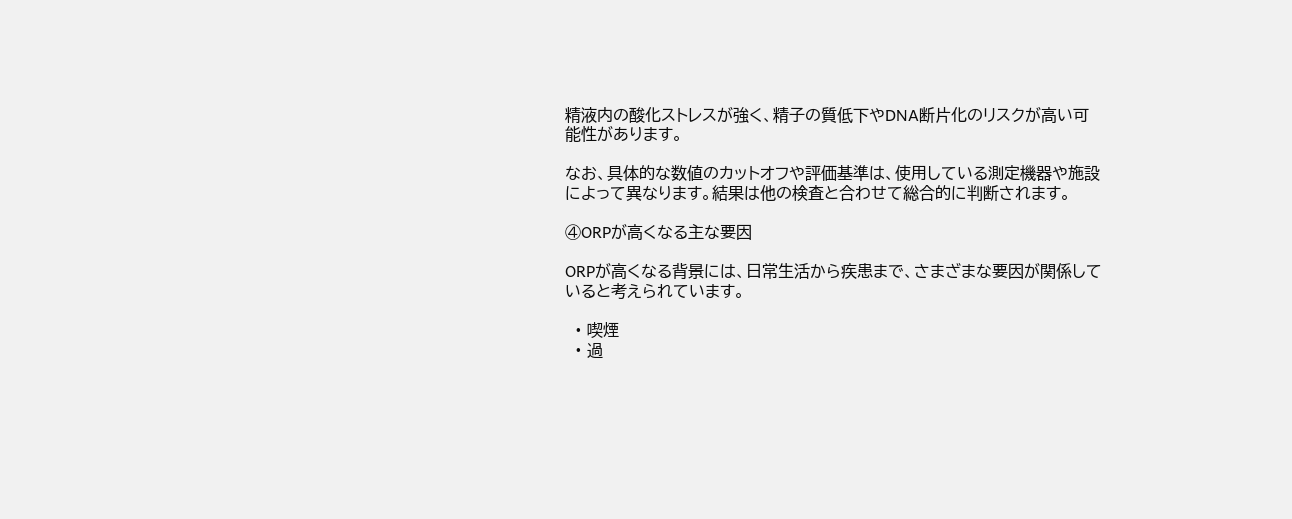精液内の酸化ストレスが強く、精子の質低下やDNA断片化のリスクが高い可能性があります。

なお、具体的な数値のカットオフや評価基準は、使用している測定機器や施設によって異なります。結果は他の検査と合わせて総合的に判断されます。

④ORPが高くなる主な要因

ORPが高くなる背景には、日常生活から疾患まで、さまざまな要因が関係していると考えられています。

  • 喫煙
  • 過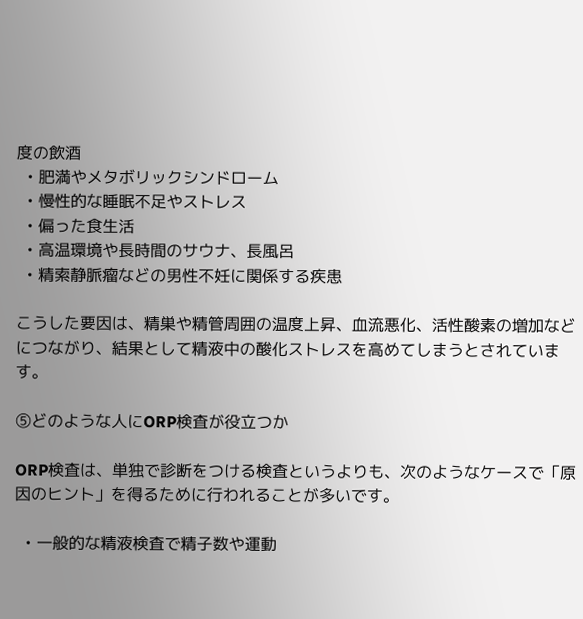度の飲酒
  • 肥満やメタボリックシンドローム
  • 慢性的な睡眠不足やストレス
  • 偏った食生活
  • 高温環境や長時間のサウナ、長風呂
  • 精索静脈瘤などの男性不妊に関係する疾患

こうした要因は、精巣や精管周囲の温度上昇、血流悪化、活性酸素の増加などにつながり、結果として精液中の酸化ストレスを高めてしまうとされています。

⑤どのような人にORP検査が役立つか

ORP検査は、単独で診断をつける検査というよりも、次のようなケースで「原因のヒント」を得るために行われることが多いです。

  • 一般的な精液検査で精子数や運動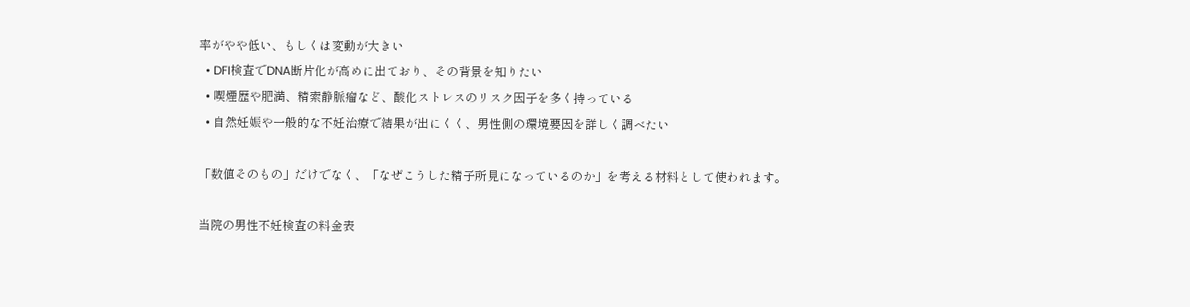率がやや低い、もしくは変動が大きい
  • DFI検査でDNA断片化が高めに出ており、その背景を知りたい
  • 喫煙歴や肥満、精索静脈瘤など、酸化ストレスのリスク因子を多く持っている
  • 自然妊娠や一般的な不妊治療で結果が出にくく、男性側の環境要因を詳しく調べたい

「数値そのもの」だけでなく、「なぜこうした精子所見になっているのか」を考える材料として使われます。

当院の男性不妊検査の料金表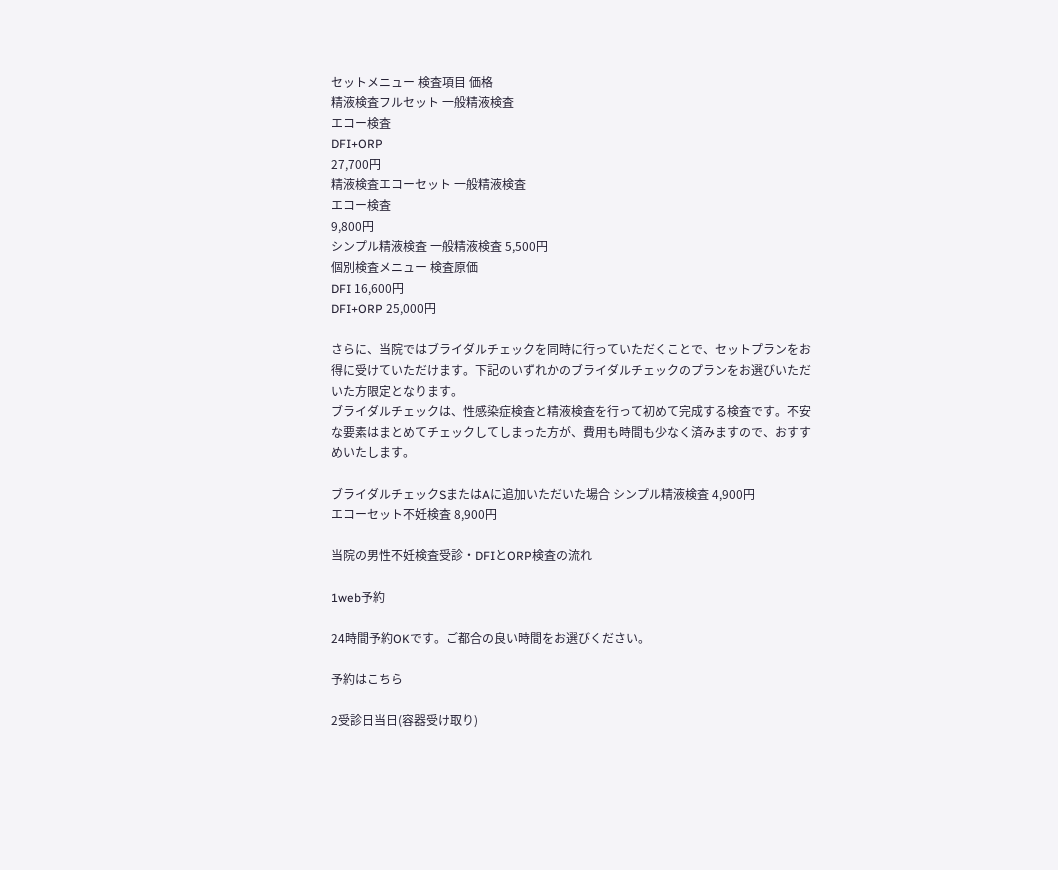セットメニュー 検査項目 価格
精液検査フルセット 一般精液検査
エコー検査
DFI+ORP
27,700円
精液検査エコーセット 一般精液検査
エコー検査
9,800円
シンプル精液検査 一般精液検査 5,500円
個別検査メニュー 検査原価
DFI 16,600円
DFI+ORP 25,000円

さらに、当院ではブライダルチェックを同時に行っていただくことで、セットプランをお得に受けていただけます。下記のいずれかのブライダルチェックのプランをお選びいただいた方限定となります。
ブライダルチェックは、性感染症検査と精液検査を行って初めて完成する検査です。不安な要素はまとめてチェックしてしまった方が、費用も時間も少なく済みますので、おすすめいたします。

ブライダルチェックSまたはAに追加いただいた場合 シンプル精液検査 4,900円
エコーセット不妊検査 8,900円

当院の男性不妊検査受診・DFIとORP検査の流れ

1web予約

24時間予約OKです。ご都合の良い時間をお選びください。

予約はこちら

2受診日当日(容器受け取り)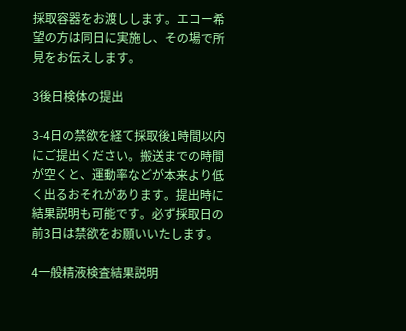採取容器をお渡しします。エコー希望の方は同日に実施し、その場で所見をお伝えします。

3後日検体の提出

3-4日の禁欲を経て採取後1時間以内にご提出ください。搬送までの時間が空くと、運動率などが本来より低く出るおそれがあります。提出時に結果説明も可能です。必ず採取日の前3日は禁欲をお願いいたします。

4一般精液検査結果説明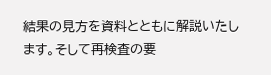結果の見方を資料とともに解説いたします。そして再検査の要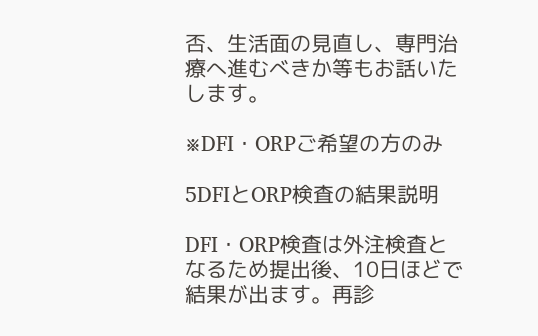否、生活面の見直し、専門治療へ進むべきか等もお話いたします。

※DFI・ORPご希望の方のみ

5DFIとORP検査の結果説明

DFI・ORP検査は外注検査となるため提出後、10日ほどで結果が出ます。再診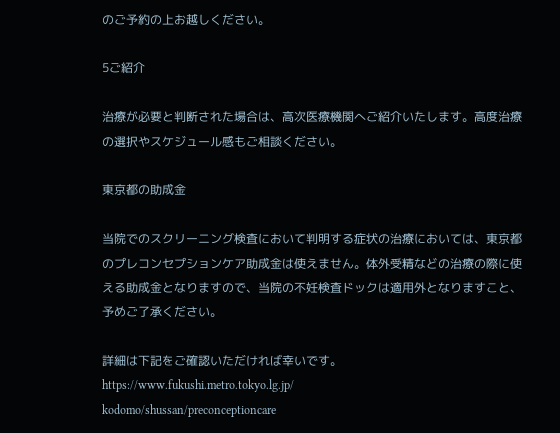のご予約の上お越しください。

5ご紹介

治療が必要と判断された場合は、高次医療機関へご紹介いたします。高度治療の選択やスケジュール感もご相談ください。

東京都の助成金

当院でのスクリーニング検査において判明する症状の治療においては、東京都のプレコンセプションケア助成金は使えません。体外受精などの治療の際に使える助成金となりますので、当院の不妊検査ドックは適用外となりますこと、予めご了承ください。

詳細は下記をご確認いただければ幸いです。
https://www.fukushi.metro.tokyo.lg.jp/
kodomo/shussan/preconceptioncare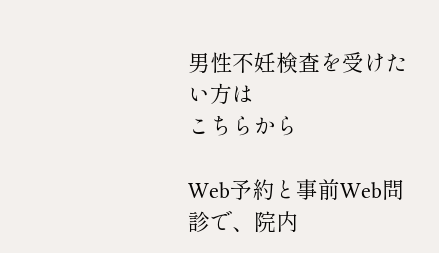男性不妊検査を受けたい方は
こちらから

Web予約と事前Web問診で、院内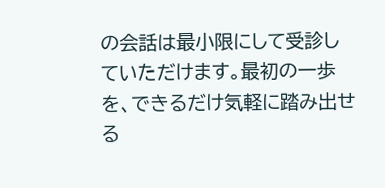の会話は最小限にして受診していただけます。最初の一歩を、できるだけ気軽に踏み出せる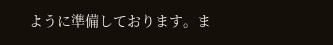ように準備しております。ま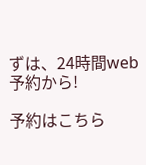ずは、24時間web予約から!

予約はこちら